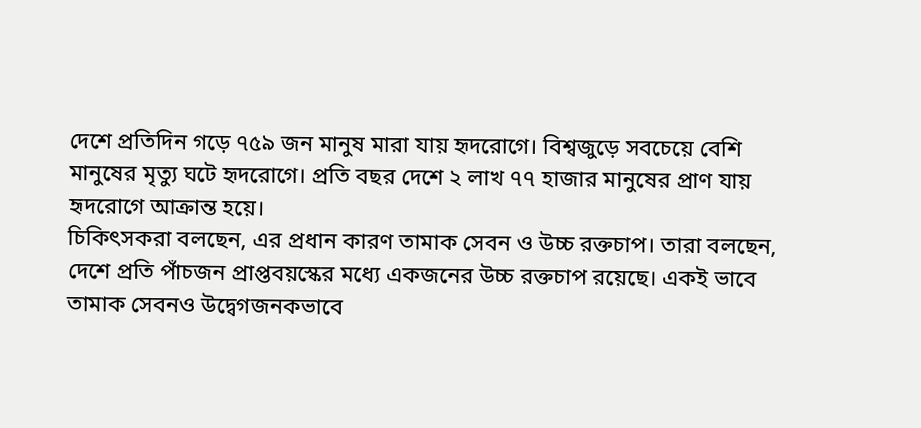দেশে প্রতিদিন গড়ে ৭৫৯ জন মানুষ মারা যায় হৃদরোগে। বিশ্বজুড়ে সবচেয়ে বেশি মানুষের মৃত্যু ঘটে হৃদরোগে। প্রতি বছর দেশে ২ লাখ ৭৭ হাজার মানুষের প্রাণ যায় হৃদরোগে আক্রান্ত হয়ে।
চিকিৎসকরা বলছেন, এর প্রধান কারণ তামাক সেবন ও উচ্চ রক্তচাপ। তারা বলছেন, দেশে প্রতি পাঁচজন প্রাপ্তবয়স্কের মধ্যে একজনের উচ্চ রক্তচাপ রয়েছে। একই ভাবে তামাক সেবনও উদ্বেগজনকভাবে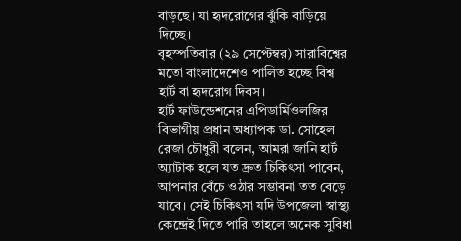বাড়ছে। যা হৃদরোগের ঝুঁকি বাড়িয়ে দিচ্ছে।
বৃহস্পতিবার (২৯ সেপ্টেম্বর) সারাবিশ্বের মতো বাংলাদেশেও পালিত হচ্ছে বিশ্ব হার্ট বা হৃদরোগ দিবস।
হার্ট ফাউন্ডেশনের এপিডার্মিওলজির বিভাগীয় প্রধান অধ্যাপক ডা. সোহেল রেজা চৌধুরী বলেন, আমরা জানি হার্ট অ্যাটাক হলে যত দ্রুত চিকিৎসা পাবেন, আপনার বেঁচে ওঠার সম্ভাবনা তত বেড়ে যাবে। সেই চিকিৎসা যদি উপজেলা স্বাস্থ্য কেন্দ্রেই দিতে পারি তাহলে অনেক সুবিধা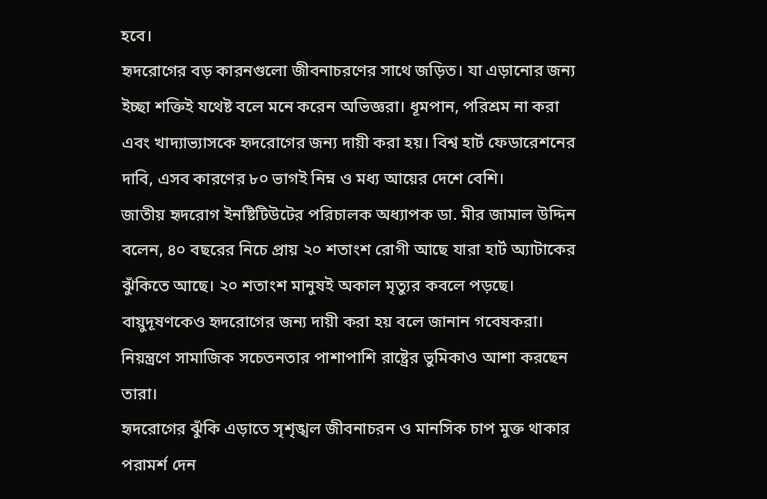হবে।
হৃদরোগের বড় কারনগুলো জীবনাচরণের সাথে জড়িত। যা এড়ানোর জন্য ইচ্ছা শক্তিই যথেষ্ট বলে মনে করেন অভিজ্ঞরা। ধূমপান, পরিশ্রম না করা এবং খাদ্যাভ্যাসকে হৃদরোগের জন্য দায়ী করা হয়। বিশ্ব হার্ট ফেডারেশনের দাবি, এসব কারণের ৮০ ভাগই নিম্ন ও মধ্য আয়ের দেশে বেশি।
জাতীয় হৃদরোগ ইনষ্টিটিউটের পরিচালক অধ্যাপক ডা. মীর জামাল উদ্দিন বলেন, ৪০ বছরের নিচে প্রায় ২০ শতাংশ রোগী আছে যারা হার্ট অ্যাটাকের ঝুঁকিতে আছে। ২০ শতাংশ মানুষই অকাল মৃত্যুর কবলে পড়ছে।
বায়ুদূষণকেও হৃদরোগের জন্য দায়ী করা হয় বলে জানান গবেষকরা। নিয়ন্ত্রণে সামাজিক সচেতনতার পাশাপাশি রাষ্ট্রের ভুমিকাও আশা করছেন তারা।
হৃদরোগের ঝুঁকি এড়াতে সৃশৃঙ্খল জীবনাচরন ও মানসিক চাপ মুক্ত থাকার পরামর্শ দেন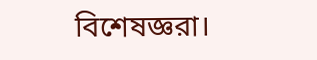বিশেষজ্ঞরা।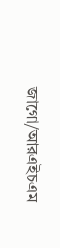জাগো/আরএইচএম